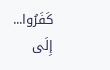كَفَرُوا... إِلَى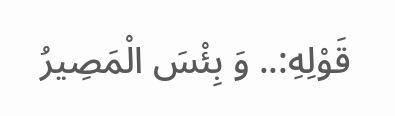قَوْلِهِ:.. وَ بِئْسَ الْمَصِيرُ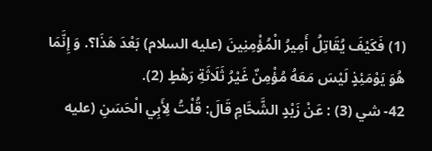(1) فَكَيْفَ يُقَاتِلُ أَمِيرُ الْمُؤْمِنِينَ (عليه السلام) بَعْدَ هَذَا؟. وَ إِنَّمَا هُوَ يَوْمَئِذٍ لَيْسَ مَعَهُ مُؤْمِنٌ غَيْرُ ثَلَاثَةِ رَهْطٍ (2).
42- شي (3) : عَنْ زَيْدٍ الشَّحَّامِ قَالَ: قُلْتُ لِأَبِي الْحَسَنِ (عليه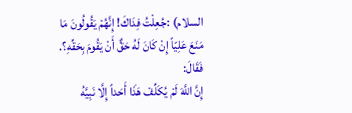السلام) :جُعِلْتُ فِدَاكَ! إِنَّهُمْ يَقُولُونَ مَا مَنَعَ عَلِيّاً إِنْ كَانَ لَهُ حَقٌّ أَنْ يَقُومَ بِحَقِّهِ؟. فَقَالَ:
إِنَّ اللَّهَ لَمْ يُكَلِّفْ هَذَا أَحَداً إِلَّا نَبِيَّهُ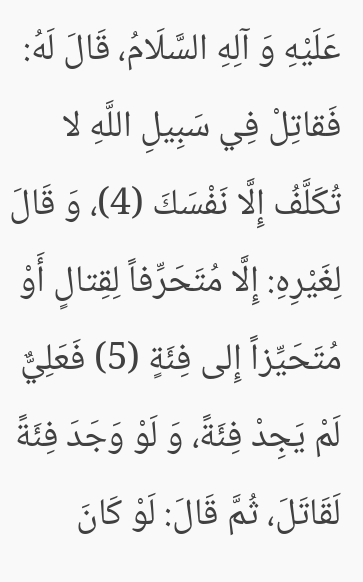عَلَيْهِ وَ آلِهِ السَّلَامُ، قَالَ لَهُ: فَقاتِلْ فِي سَبِيلِ اللَّهِ لا تُكَلَّفُ إِلَّا نَفْسَكَ (4)، وَ قَالَ لِغَيْرِهِ: إِلَّا مُتَحَرِّفاً لِقِتالٍ أَوْ مُتَحَيِّزاً إِلى فِئَةٍ (5) فَعَلِيٌّ لَمْ يَجِدْ فِئَةً، وَ لَوْ وَجَدَ فِئَةً لَقَاتَلَ، ثُمَّ قَالَ: لَوْ كَانَ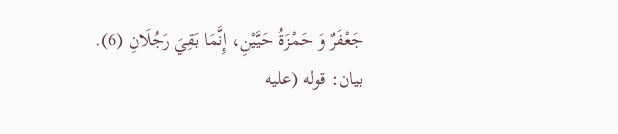جَعْفَرٌ وَ حَمْزَةُ حَيَّيْنِ، إِنَّمَا بَقِيَ رَجُلَانِ (6).
بيان: قوله (عليه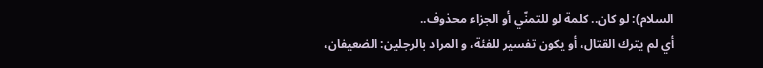السلام): لو كان.. كلمة لو للتمنّي أو الجزاء محذوف..
أي لم يترك القتال، أو يكون تفسير للفئة، و المراد بالرجلين: الضعيفان،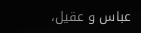عباس و عقيل،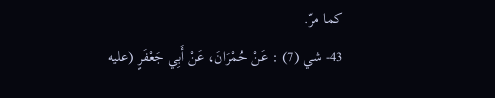كما مرّ.
43- شي (7) : عَنْ حُمْرَانَ، عَنْ أَبِي جَعْفَرٍ (عليه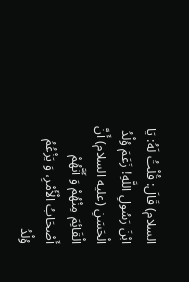السلام) قَالَ: قُلْتُ لَهُ: يَا ابْنَ رَسُولِ اللَّهِ! زَعَمَ وُلْدُ الْحَسَنِ (عليه السلام) أَنَّ الْقَائِمَ مِنْهُمْ وَ أَنَّهُمْ أَصْحَابُ الْأَمْرِ، وَ يَزْعُمُ وُلْدُ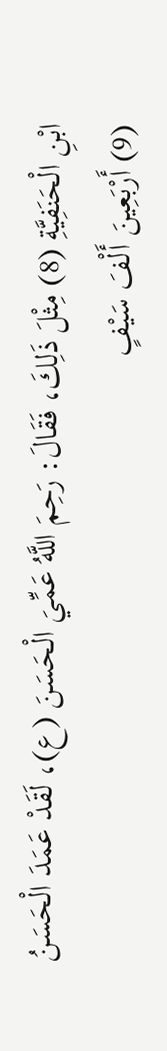ابْنِ الْحَنَفِيَّةِ (8) مِثْلَ ذَلِكَ، فَقَالَ: رَحِمَ اللَّهُ عَمِّيَ الْحَسَنَ (ع)، لَقَدْ عَمَدَ الْحَسَنُ (9) أَرْبَعِينَ أَلْفَ سَيْفٍ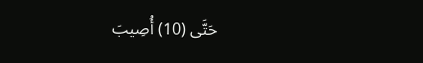حَتَّى (10) أُصِيبَ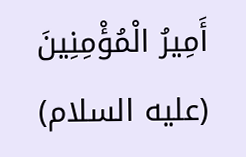أَمِيرُ الْمُؤْمِنِينَ (عليه السلام)